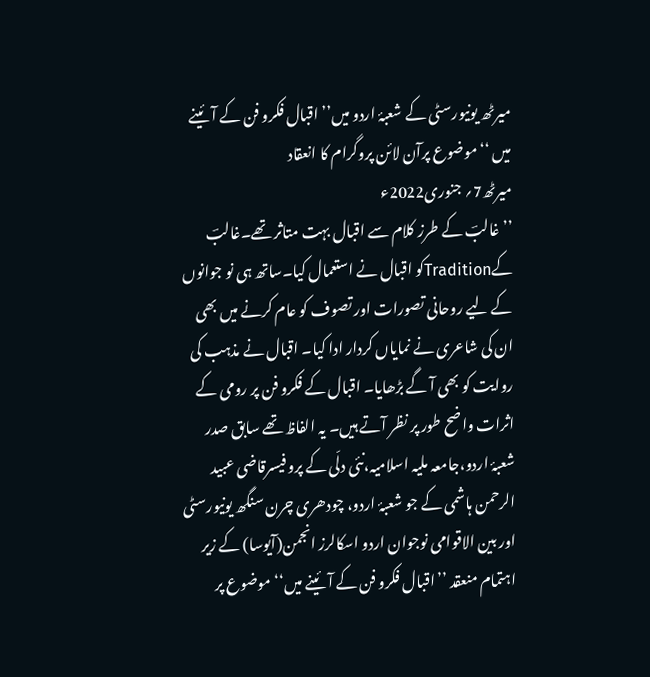میرٹھ یونیورسٹی کے شعبۂ اردو میں’’ اقبال فکرو فن کے آئینے میں ‘‘موضوع پرآن لائن پروگرام کا انعقاد
میرٹھ7؍ جنوری2022ء
’’غالبؔ کے طرز کلام سے اقبال بہت متاثر تھے۔غالبؔ کےTraditionکو اقبال نے استعمال کیا۔ساتھ ہی نو جوانوں کے لیے روحانی تصورات اور تصوف کو عام کرنے میں بھی ان کی شاعری نے نمایاں کردار ادا کیا۔ اقبال نے مذہب کی روایت کو بھی آ گے بڑھایا۔ اقبال کے فکرو فن پر رومی کے اثرات واضح طور پر نظر آتے ہیں۔ یہ الفاظ تھے سابق صدر شعبۂ اردو،جامعہ ملیہ اسلامیہ،نئی دلّی کے پرو فیسرقاضی عبید الرحمن ہاشمی کے جو شعبۂ اردو، چودھری چرن سنگھ یونیورسٹی اور بین الاقوامی نوجوان اردو اسکالرز انجمن(آیوسا) کے زیر اہتمام منعقد ’’اقبال فکرو فن کے آئینے میں‘‘ موضوع پر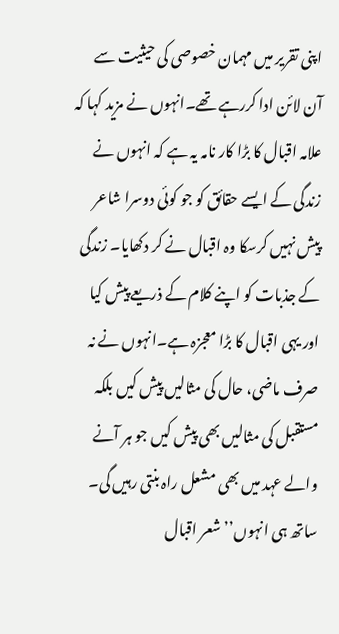اپنی تقریر میں مہمان خصوصی کی حیثیت سے آن لائن ادا کررہے تھے۔انہوں نے مزید کہا کہ علامہ اقبال کا بڑا کار نامہ یہ ہے کہ انہوں نے زندگی کے ایسے حقائق کو جو کوئی دوسرا شاعر پیش نہیں کرسکا وہ اقبال نے کر دکھایا۔ زندگی کے جذبات کو اپنے کلام کے ذریعے پیش کیا اور یہی اقبال کا بڑا معجزہ ہے۔انہوں نے نہ صرف ماضی، حال کی مثالیں پیش کیں بلکہ مستقبل کی مثالیں بھی پیش کیں جو ہر آنے والے عہد میں بھی مشعل راہ بنتی رہیں گی۔ ساتھ ہی انہوں’’شعر اقبال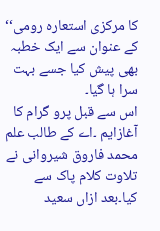کا مرکزی استعارہ رومی‘‘ کے عنوان سے ایک خطبہ بھی پیش کیا جسے بہت سرا ہا گیا۔
اس سے قبل پرو گرام کا آغازایم ۔اے کے طالب علم محمد فاروق شیروانی نے تلاوت کلام پاک سے کیا۔بعد ازاں سعید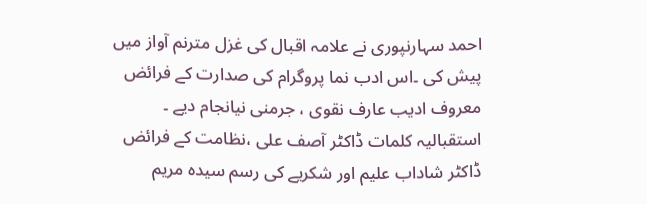احمد سہارنپوری نے علامہ اقبال کی غزل مترنم آواز میں پیش کی ۔اس ادب نما پروگرام کی صدارت کے فرائض معروف ادیب عارف نقوی ، جرمنی نیانجام دیے ۔ استقبالیہ کلمات ڈاکٹر آصف علی ،نظامت کے فرائض ڈاکٹر شاداب علیم اور شکریے کی رسم سیدہ مریم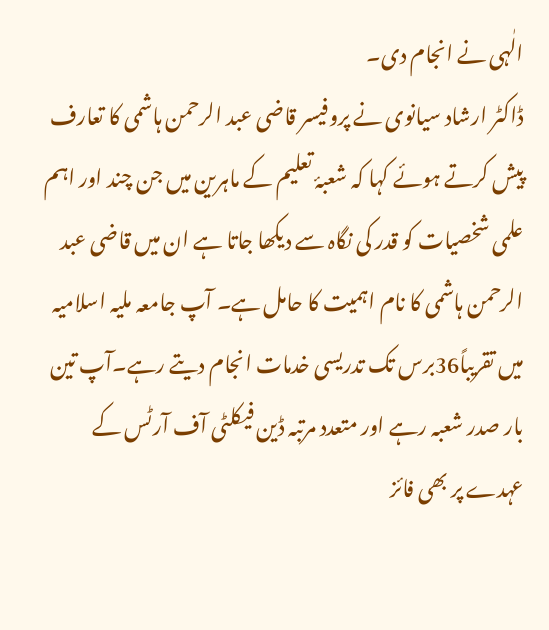الٰہی نے انجام دی۔
ڈاکٹر ارشاد سیانوی نے پروفیسر قاضی عبد الرحمن ہاشمی کا تعارف پیش کرتے ہوئے کہا کہ شعبۂ تعلیم کے ماہرین میں جن چند اور اہم علمی شخصیات کو قدر کی نگاہ سے دیکھا جاتا ہے ان میں قاضی عبد الرحمن ہاشمی کا نام اہمیت کا حامل ہے۔ آپ جامعہ ملیہ اسلامیہ میں تقریباً36برس تک تدریسی خدمات انجام دیتے رہے۔آپ تین بار صدر شعبہ رہے اور متعدد مرتبہ ڈین فیکلٹی آف آرٹس کے عہدے پر بھی فائز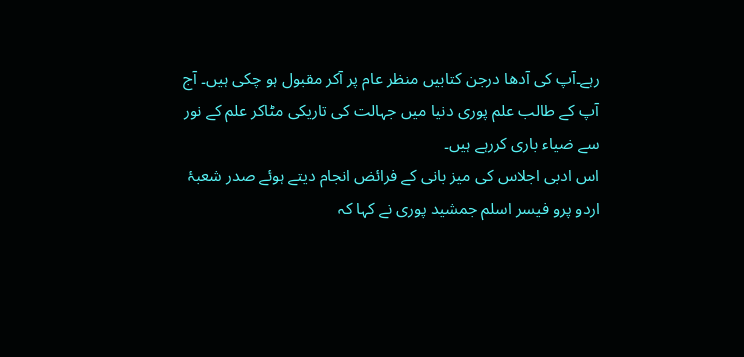رہے۔آپ کی آدھا درجن کتابیں منظر عام پر آکر مقبول ہو چکی ہیں۔ آج آپ کے طالب علم پوری دنیا میں جہالت کی تاریکی مٹاکر علم کے نور سے ضیاء باری کررہے ہیں۔
اس ادبی اجلاس کی میز بانی کے فرائض انجام دیتے ہوئے صدر شعبۂ اردو پرو فیسر اسلم جمشید پوری نے کہا کہ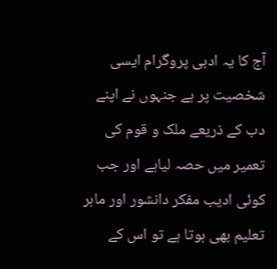آج کا یہ ادبی پروگرام ایسی شخصیت پر ہے جنہوں نے اپنے دب کے ذریعے ملک و قوم کی تعمیر میں حصہ لیاہے اور جب کوئی ادیب مفکر دانشور اور ماہر تعلیم بھی ہوتا ہے تو اس کے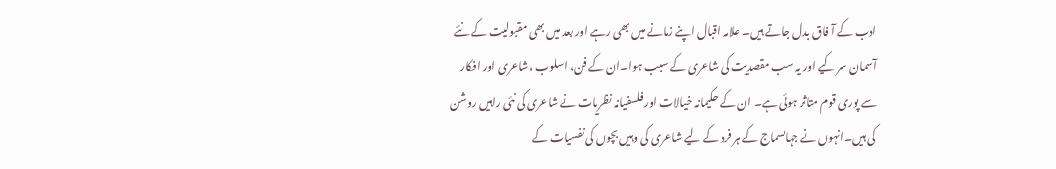ادب کے آ فاق بدل جاتے ہیں۔ علامہ اقبال اپنے زمانے میں بھی رہے اور بعد میں بھی مقبولیت کے نئے آسمان سر کیے اور یہ سب مقصدیت کی شاعری کے سبب ہوا۔ان کے فن، اسلوب ،شاعری اور افکار سے پوری قوم متاثر ہوئی ہے۔ ان کے حکیمانہ خیالات اور فلسفیانہ نظریات نے شاعری کی نئی راہیں روشن کی ہیں۔انہوں نے جہاںسماج کے ہر فرد کے لیے شاعری کی وہیں بچوں کی نفسیات کے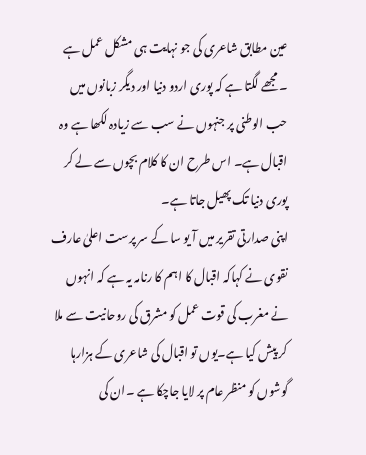عین مطابق شاعری کی جو نہایت ہی مشکل عمل ہے ۔مجھے لگتا ہے کہ پوری اردو دنیا اور دیگر زبانوں میں حب الوطنی پر جنہوں نے سب سے زیادہ لکھا ہے وہ اقبال ہے۔ اس طرح ان کا کلام بچوں سے لے کر پوری دنیا تک پھیل جاتا ہے۔
اپنی صدارتی تقریر میں آ یو سا کے سر پرست اعلیٰ عارف نقوی نے کہاکہ اقبال کا اہم کا رنامہ یہ ہے کہ انہوں نے مغرب کی قوت عمل کو مشرق کی روحانیت سے ملا کر پیش کیا ہے۔یوں تو اقبال کی شاعری کے ہزارہا گوشوں کو منظر عام پر لایا جاچکا ہے ۔ان کی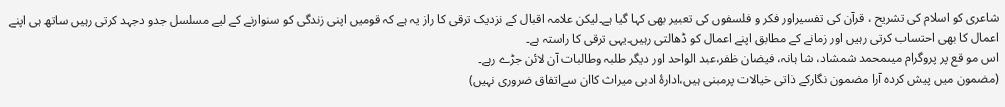شاعری کو اسلام کی تشریح ، قرآن کی تفسیراور فکر و فلسفوں کی تعبیر بھی کہا گیا ہے۔لیکن علامہ اقبال کے نزدیک ترقی کا راز یہ ہے کہ قومیں اپنی زندگی کو سنوارنے کے لیے مسلسل جدو دجہد کرتی رہیں ساتھ ہی اپنے اعمال کا بھی احتساب کرتی رہیں اور زمانے کے مطابق اپنے اعمال کو ڈھالتی رہیں۔یہی ترقی کا راستہ ہے۔
اس مو قع پر پروگرام میںمحمد شمشاد، شا ہانہ، فیضان ظفر،عبد الواحد اور دیگر طلبہ وطالبات آن لائن جڑے رہے۔
(مضمون میں پیش کردہ آرا مضمون نگارکے ذاتی خیالات پرمبنی ہیں،ادارۂ ادبی میراث کاان سےاتفاق ضروری نہیں)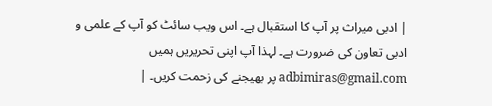| ادبی میراث پر آپ کا استقبال ہے۔ اس ویب سائٹ کو آپ کے علمی و ادبی تعاون کی ضرورت ہے۔ لہذا آپ اپنی تحریریں ہمیں adbimiras@gmail.com پر بھیجنے کی زحمت کریں۔ |